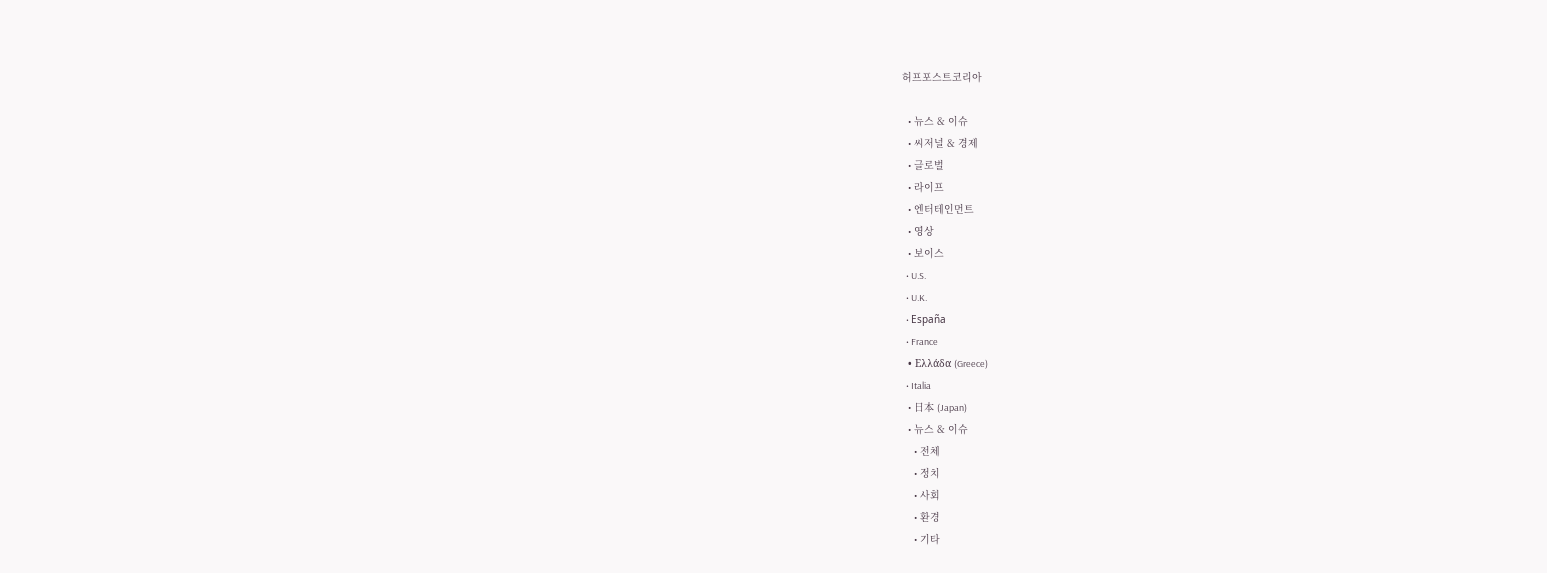허프포스트코리아

  • 뉴스 & 이슈
  • 씨저널 & 경제
  • 글로벌
  • 라이프
  • 엔터테인먼트
  • 영상
  • 보이스
  • U.S.
  • U.K.
  • España
  • France
  • Ελλάδα (Greece)
  • Italia
  • 日本 (Japan)
  • 뉴스 & 이슈
    • 전체
    • 정치
    • 사회
    • 환경
    • 기타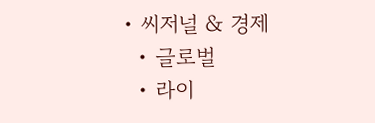• 씨저널 & 경제
  • 글로벌
  • 라이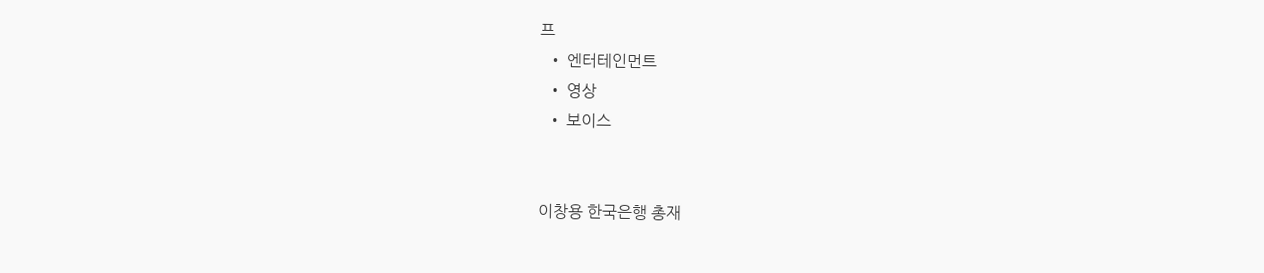프
  • 엔터테인먼트
  • 영상
  • 보이스


이창용 한국은행 총재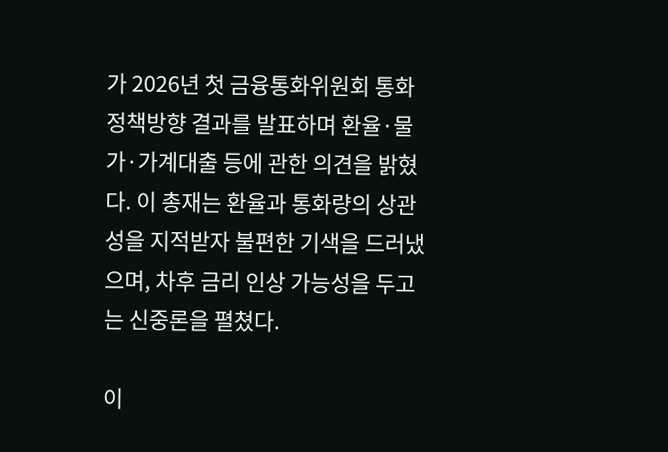가 2026년 첫 금융통화위원회 통화정책방향 결과를 발표하며 환율·물가·가계대출 등에 관한 의견을 밝혔다. 이 총재는 환율과 통화량의 상관성을 지적받자 불편한 기색을 드러냈으며, 차후 금리 인상 가능성을 두고는 신중론을 펼쳤다.

이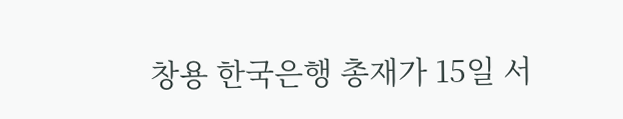창용 한국은행 총재가 15일 서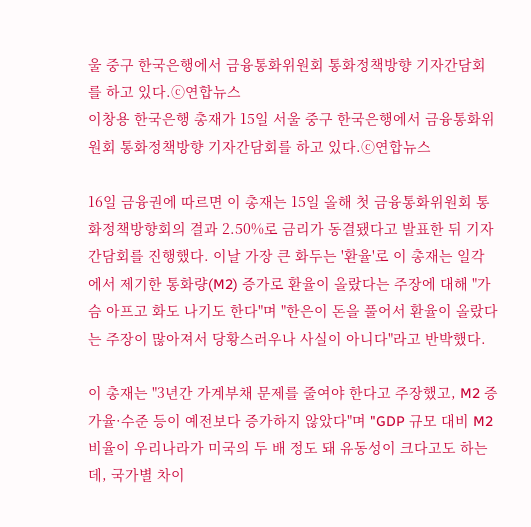울 중구 한국은행에서 금융통화위원회 통화정책방향 기자간담회를 하고 있다.ⓒ연합뉴스
이창용 한국은행 총재가 15일 서울 중구 한국은행에서 금융통화위원회 통화정책방향 기자간담회를 하고 있다.ⓒ연합뉴스

16일 금융권에 따르면 이 총재는 15일 올해 첫 금융통화위원회 통화정책방향회의 결과 2.50%로 금리가 동결됐다고 발표한 뒤 기자간담회를 진행했다. 이날 가장 큰 화두는 '환율'로 이 총재는 일각에서 제기한 통화량(M2) 증가로 환율이 올랐다는 주장에 대해 "가슴 아프고 화도 나기도 한다"며 "한은이 돈을 풀어서 환율이 올랐다는 주장이 많아져서 당황스러우나 사실이 아니다"라고 반박했다.

이 총재는 "3년간 가계부채 문제를 줄여야 한다고 주장했고, M2 증가율·수준 등이 예전보다 증가하지 않았다"며 "GDP 규모 대비 M2 비율이 우리나라가 미국의 두 배 정도 돼 유동성이 크다고도 하는데, 국가별 차이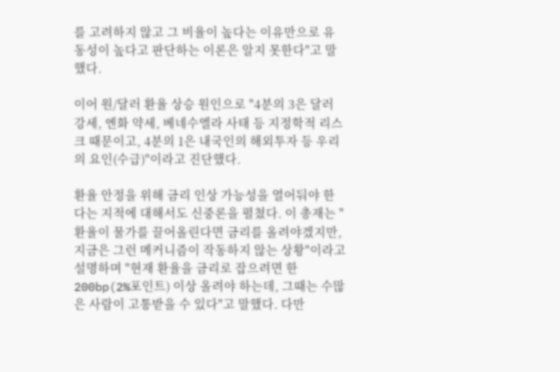를 고려하지 않고 그 비율이 높다는 이유만으로 유동성이 높다고 판단하는 이론은 알지 못한다"고 말했다.

이어 원/달러 환율 상승 원인으로 "4분의 3은 달러 강세, 엔화 약세, 베네수엘라 사태 등 지정학적 리스크 때문이고, 4분의 1은 내국인의 해외투자 등 우리의 요인(수급)"이라고 진단했다.

환율 안정을 위해 금리 인상 가능성을 열어둬야 한다는 지적에 대해서도 신중론을 펼쳤다. 이 총재는 "환율이 물가를 끌어올린다면 금리를 올려야겠지만, 지금은 그런 메커니즘이 작동하지 않는 상황"이라고 설명하며 "현재 환율을 금리로 잡으려면 한 200bp(2%포인트) 이상 올려야 하는데, 그때는 수많은 사람이 고통받을 수 있다"고 말했다. 다만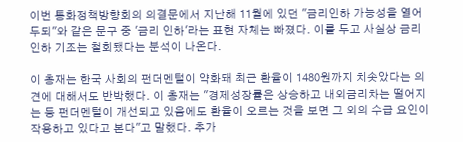이번 통화정책방향회의 의결문에서 지난해 11월에 있던 "금리인하 가능성을 열어두되"와 같은 문구 중 '금리 인하'라는 표현 자체는 빠졌다. 이를 두고 사실상 금리 인하 기조는 철회됐다는 분석이 나온다.

이 총재는 한국 사회의 펀더멘털이 약화돼 최근 환율이 1480원까지 치솟았다는 의견에 대해서도 반박했다. 이 총재는 "경제성장률은 상승하고 내외금리차는 떨어지는 등 펀더멘털이 개선되고 있음에도 환율이 오르는 것을 보면 그 외의 수급 요인이 작용하고 있다고 본다"고 말했다. 추가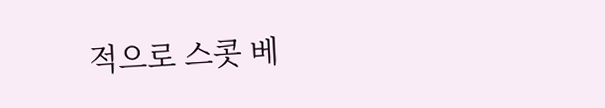적으로 스콧 베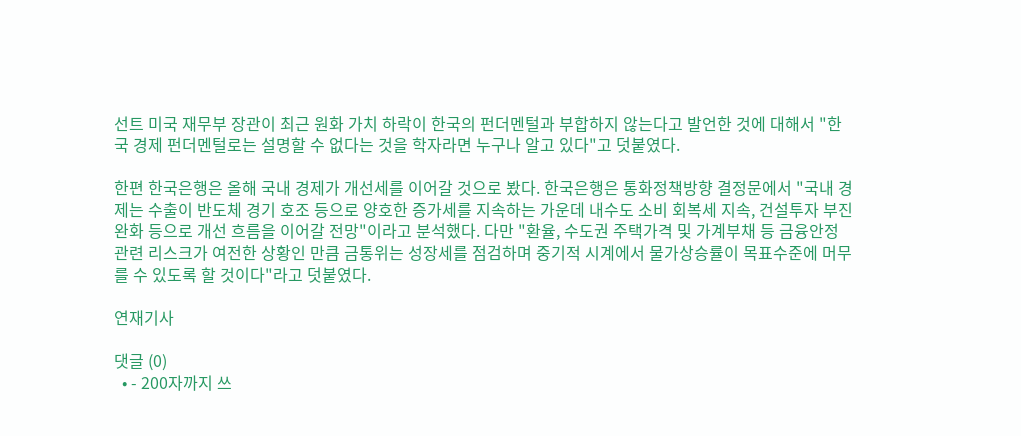선트 미국 재무부 장관이 최근 원화 가치 하락이 한국의 펀더멘털과 부합하지 않는다고 발언한 것에 대해서 "한국 경제 펀더멘털로는 설명할 수 없다는 것을 학자라면 누구나 알고 있다"고 덧붙였다.

한편 한국은행은 올해 국내 경제가 개선세를 이어갈 것으로 봤다. 한국은행은 통화정책방향 결정문에서 "국내 경제는 수출이 반도체 경기 호조 등으로 양호한 증가세를 지속하는 가운데 내수도 소비 회복세 지속, 건설투자 부진 완화 등으로 개선 흐름을 이어갈 전망"이라고 분석했다. 다만 "환율, 수도권 주택가격 및 가계부채 등 금융안정 관련 리스크가 여전한 상황인 만큼 금통위는 성장세를 점검하며 중기적 시계에서 물가상승률이 목표수준에 머무를 수 있도록 할 것이다"라고 덧붙였다.

연재기사

댓글 (0)
  • - 200자까지 쓰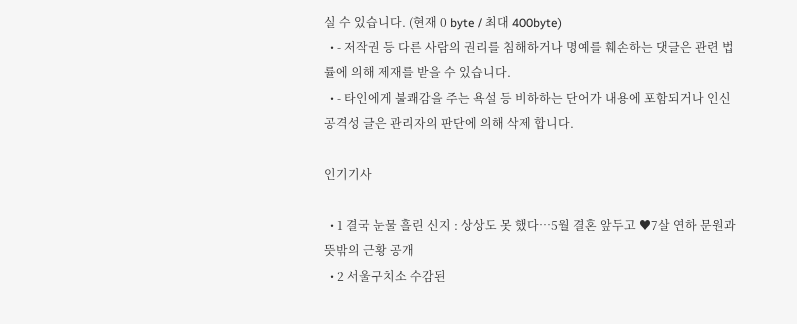실 수 있습니다. (현재 0 byte / 최대 400byte)
  • - 저작권 등 다른 사람의 권리를 침해하거나 명예를 훼손하는 댓글은 관련 법률에 의해 제재를 받을 수 있습니다.
  • - 타인에게 불쾌감을 주는 욕설 등 비하하는 단어가 내용에 포함되거나 인신공격성 글은 관리자의 판단에 의해 삭제 합니다.

인기기사

  • 1 결국 눈물 흘린 신지 : 상상도 못 했다…5월 결혼 앞두고 ♥7살 연하 문원과 뜻밖의 근황 공개
  • 2 서울구치소 수감된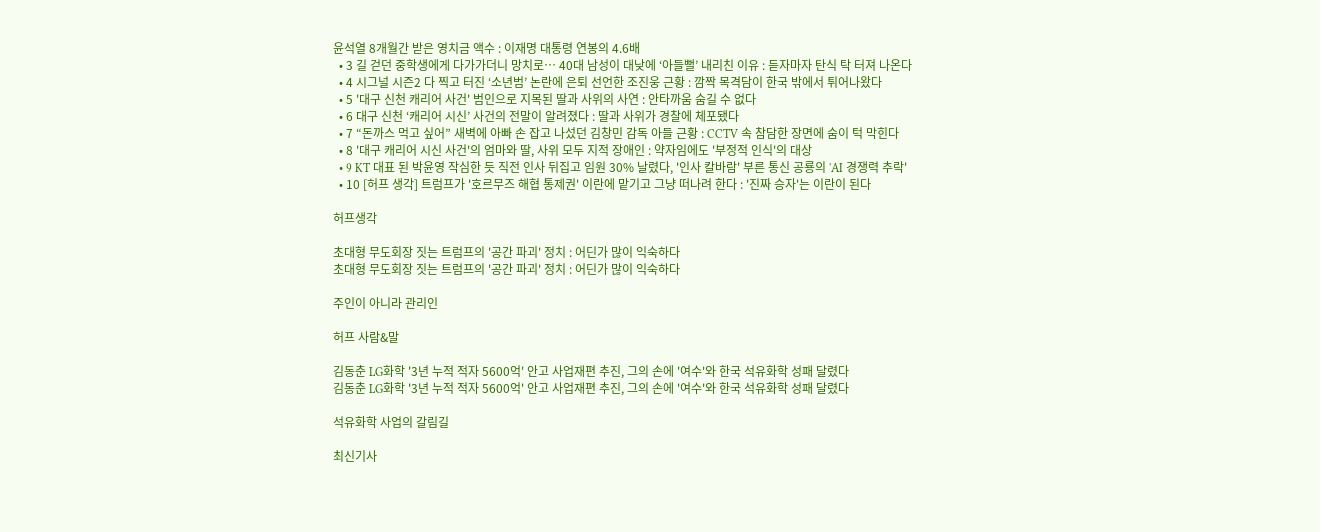윤석열 8개월간 받은 영치금 액수 : 이재명 대통령 연봉의 4.6배
  • 3 길 걷던 중학생에게 다가가더니 망치로… 40대 남성이 대낮에 ‘아들뻘’ 내리친 이유 : 듣자마자 탄식 탁 터져 나온다
  • 4 시그널 시즌2 다 찍고 터진 ‘소년범’ 논란에 은퇴 선언한 조진웅 근황 : 깜짝 목격담이 한국 밖에서 튀어나왔다
  • 5 '대구 신천 캐리어 사건' 범인으로 지목된 딸과 사위의 사연 : 안타까움 숨길 수 없다
  • 6 대구 신천 ‘캐리어 시신’ 사건의 전말이 알려졌다 : 딸과 사위가 경찰에 체포됐다
  • 7 “돈까스 먹고 싶어” 새벽에 아빠 손 잡고 나섰던 김창민 감독 아들 근황 : CCTV 속 참담한 장면에 숨이 턱 막힌다
  • 8 '대구 캐리어 시신 사건'의 엄마와 딸, 사위 모두 지적 장애인 : 약자임에도 '부정적 인식'의 대상
  • 9 KT 대표 된 박윤영 작심한 듯 직전 인사 뒤집고 임원 30% 날렸다, '인사 칼바람' 부른 통신 공룡의 'AI 경쟁력 추락'
  • 10 [허프 생각] 트럼프가 '호르무즈 해협 통제권' 이란에 맡기고 그냥 떠나려 한다 : '진짜 승자'는 이란이 된다

허프생각

초대형 무도회장 짓는 트럼프의 '공간 파괴' 정치 : 어딘가 많이 익숙하다
초대형 무도회장 짓는 트럼프의 '공간 파괴' 정치 : 어딘가 많이 익숙하다

주인이 아니라 관리인

허프 사람&말

김동춘 LG화학 '3년 누적 적자 5600억' 안고 사업재편 추진, 그의 손에 '여수'와 한국 석유화학 성패 달렸다
김동춘 LG화학 '3년 누적 적자 5600억' 안고 사업재편 추진, 그의 손에 '여수'와 한국 석유화학 성패 달렸다

석유화학 사업의 갈림길

최신기사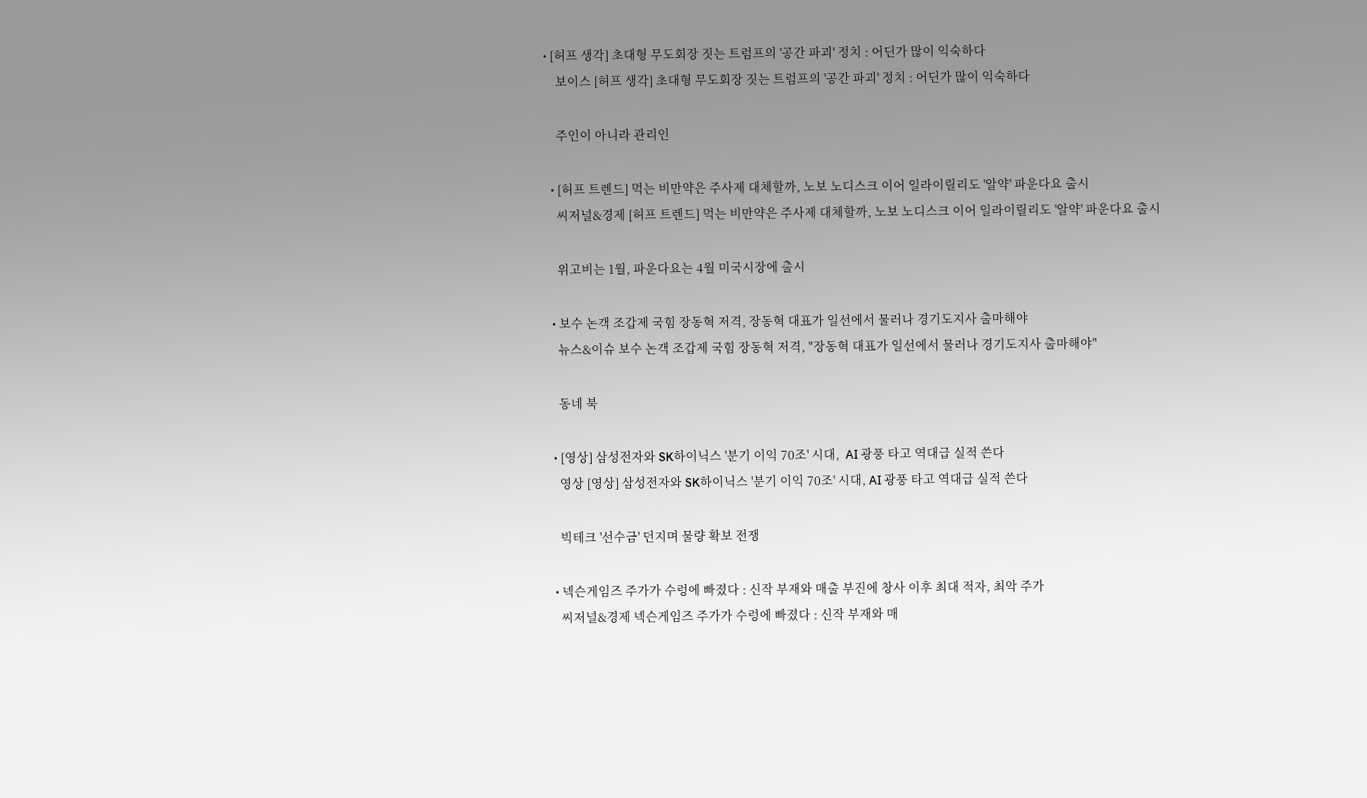• [허프 생각] 초대형 무도회장 짓는 트럼프의 '공간 파괴' 정치 : 어딘가 많이 익숙하다
    보이스 [허프 생각] 초대형 무도회장 짓는 트럼프의 '공간 파괴' 정치 : 어딘가 많이 익숙하다

    주인이 아니라 관리인

  • [허프 트렌드] 먹는 비만약은 주사제 대체할까, 노보 노디스크 이어 일라이릴리도 '알약' 파운다요 출시
    씨저널&경제 [허프 트렌드] 먹는 비만약은 주사제 대체할까, 노보 노디스크 이어 일라이릴리도 '알약' 파운다요 출시

    위고비는 1월, 파운다요는 4월 미국시장에 출시

  • 보수 논객 조갑제 국힘 장동혁 저격, 장동혁 대표가 일선에서 물러나 경기도지사 출마해야
    뉴스&이슈 보수 논객 조갑제 국힘 장동혁 저격, "장동혁 대표가 일선에서 물러나 경기도지사 출마해야"

    동네 북

  • [영상] 삼성전자와 SK하이닉스 '분기 이익 70조' 시대,  AI 광풍 타고 역대급 실적 쓴다
    영상 [영상] 삼성전자와 SK하이닉스 '분기 이익 70조' 시대, AI 광풍 타고 역대급 실적 쓴다

    빅테크 '선수금' 던지며 물량 확보 전쟁

  • 넥슨게임즈 주가가 수렁에 빠졌다 : 신작 부재와 매출 부진에 창사 이후 최대 적자, 최악 주가
    씨저널&경제 넥슨게임즈 주가가 수렁에 빠졌다 : 신작 부재와 매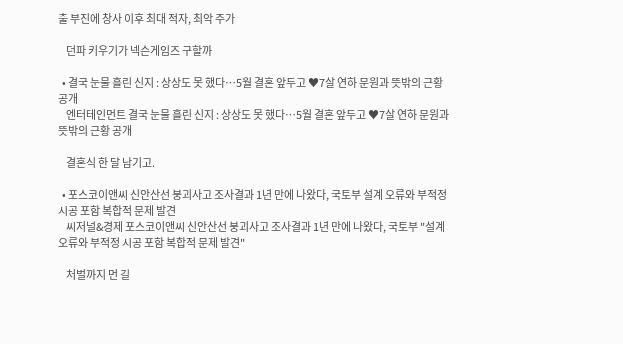출 부진에 창사 이후 최대 적자, 최악 주가

    던파 키우기가 넥슨게임즈 구할까

  • 결국 눈물 흘린 신지 : 상상도 못 했다…5월 결혼 앞두고 ♥7살 연하 문원과 뜻밖의 근황 공개
    엔터테인먼트 결국 눈물 흘린 신지 : 상상도 못 했다…5월 결혼 앞두고 ♥7살 연하 문원과 뜻밖의 근황 공개

    결혼식 한 달 남기고.

  • 포스코이앤씨 신안산선 붕괴사고 조사결과 1년 만에 나왔다, 국토부 설계 오류와 부적정 시공 포함 복합적 문제 발견
    씨저널&경제 포스코이앤씨 신안산선 붕괴사고 조사결과 1년 만에 나왔다, 국토부 "설계 오류와 부적정 시공 포함 복합적 문제 발견"

    처벌까지 먼 길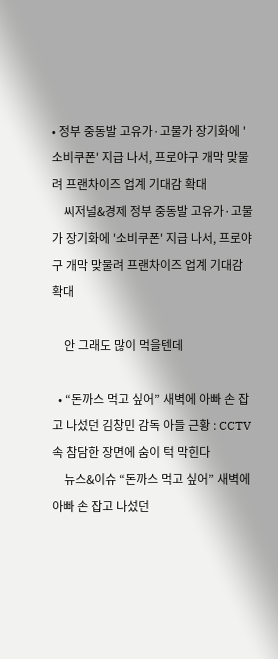• 정부 중동발 고유가·고물가 장기화에 '소비쿠폰' 지급 나서, 프로야구 개막 맞물려 프랜차이즈 업계 기대감 확대
    씨저널&경제 정부 중동발 고유가·고물가 장기화에 '소비쿠폰' 지급 나서, 프로야구 개막 맞물려 프랜차이즈 업계 기대감 확대

    안 그래도 많이 먹을텐데

  • “돈까스 먹고 싶어” 새벽에 아빠 손 잡고 나섰던 김창민 감독 아들 근황 : CCTV 속 참담한 장면에 숨이 턱 막힌다
    뉴스&이슈 “돈까스 먹고 싶어” 새벽에 아빠 손 잡고 나섰던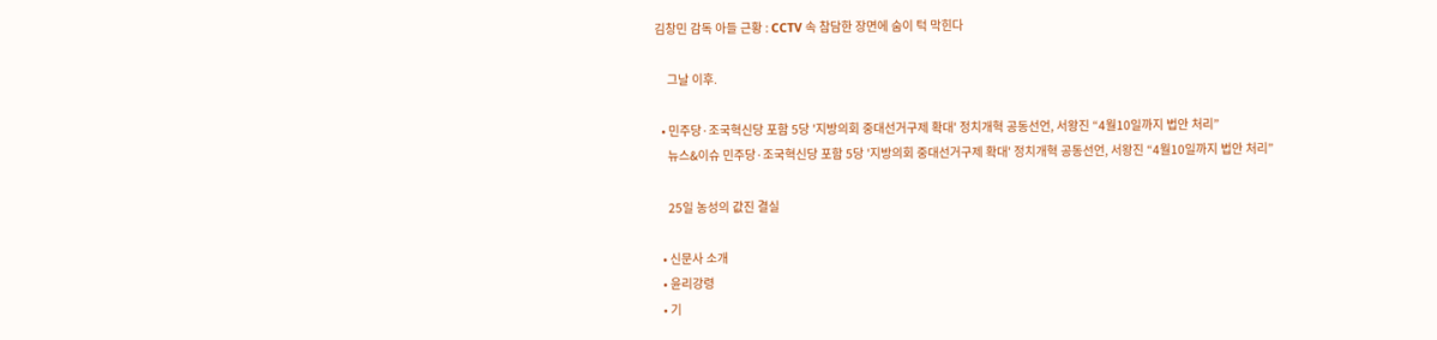김창민 감독 아들 근황 : CCTV 속 참담한 장면에 숨이 턱 막힌다

    그날 이후.

  • 민주당·조국혁신당 포함 5당 '지방의회 중대선거구제 확대' 정치개혁 공동선언, 서왕진 “4월10일까지 법안 처리”
    뉴스&이슈 민주당·조국혁신당 포함 5당 '지방의회 중대선거구제 확대' 정치개혁 공동선언, 서왕진 “4월10일까지 법안 처리”

    25일 농성의 값진 결실

  • 신문사 소개
  • 윤리강령
  • 기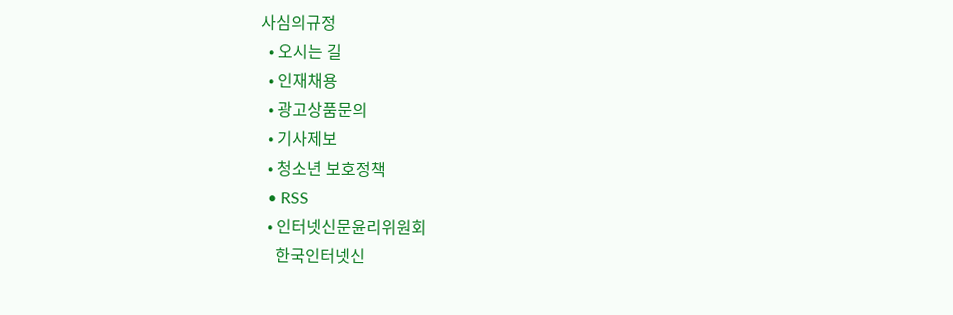사심의규정
  • 오시는 길
  • 인재채용
  • 광고상품문의
  • 기사제보
  • 청소년 보호정책
  • RSS
  • 인터넷신문윤리위원회
    한국인터넷신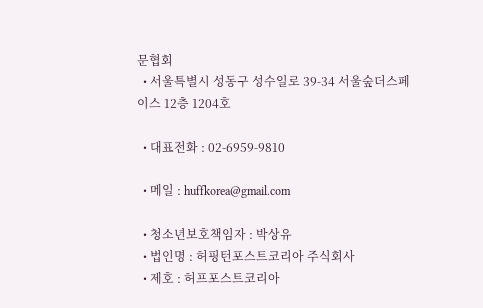문협회
  • 서울특별시 성동구 성수일로 39-34 서울숲더스페이스 12층 1204호

  • 대표전화 : 02-6959-9810

  • 메일 : huffkorea@gmail.com

  • 청소년보호책임자 : 박상유
  • 법인명 : 허핑턴포스트코리아 주식회사
  • 제호 : 허프포스트코리아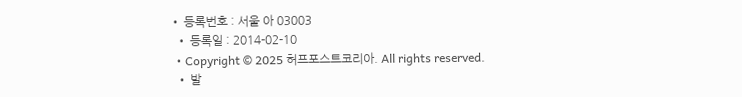• 등록번호 : 서울 아 03003
  • 등록일 : 2014-02-10
  • Copyright © 2025 허프포스트코리아. All rights reserved.
  • 발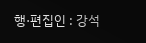행·편집인 : 강석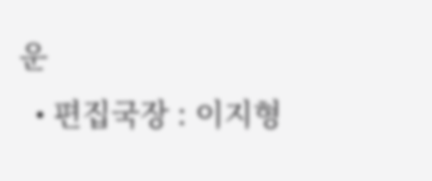운
  • 편집국장 : 이지형